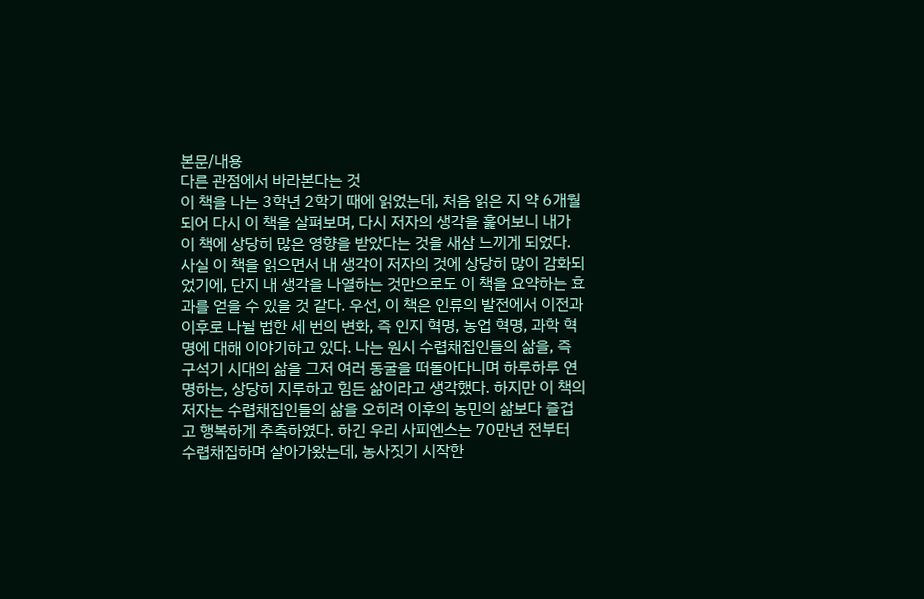본문/내용
다른 관점에서 바라본다는 것
이 책을 나는 3학년 2학기 때에 읽었는데, 처음 읽은 지 약 6개월 되어 다시 이 책을 살펴보며, 다시 저자의 생각을 훑어보니 내가 이 책에 상당히 많은 영향을 받았다는 것을 새삼 느끼게 되었다. 사실 이 책을 읽으면서 내 생각이 저자의 것에 상당히 많이 감화되었기에, 단지 내 생각을 나열하는 것만으로도 이 책을 요약하는 효과를 얻을 수 있을 것 같다. 우선, 이 책은 인류의 발전에서 이전과 이후로 나뉠 법한 세 번의 변화, 즉 인지 혁명, 농업 혁명, 과학 혁명에 대해 이야기하고 있다. 나는 원시 수렵채집인들의 삶을, 즉 구석기 시대의 삶을 그저 여러 동굴을 떠돌아다니며 하루하루 연명하는, 상당히 지루하고 힘든 삶이라고 생각했다. 하지만 이 책의 저자는 수렵채집인들의 삶을 오히려 이후의 농민의 삶보다 즐겁고 행복하게 추측하였다. 하긴 우리 사피엔스는 70만년 전부터 수렵채집하며 살아가왔는데, 농사짓기 시작한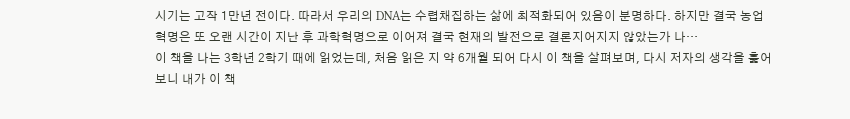시기는 고작 1만년 전이다. 따라서 우리의 DNA는 수렵채집하는 삶에 최적화되어 있음이 분명하다. 하지만 결국 농업혁명은 또 오랜 시간이 지난 후 과학혁명으로 이어져 결국 현재의 발전으로 결론지어지지 않았는가 나…
이 책을 나는 3학년 2학기 때에 읽었는데, 처음 읽은 지 약 6개월 되어 다시 이 책을 살펴보며, 다시 저자의 생각을 훑어보니 내가 이 책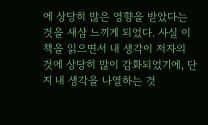에 상당히 많은 영향을 받았다는 것을 새삼 느끼게 되었다. 사실 이 책을 읽으면서 내 생각이 저자의 것에 상당히 많이 감화되었기에, 단지 내 생각을 나열하는 것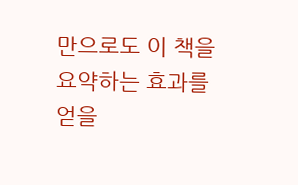만으로도 이 책을 요약하는 효과를 얻을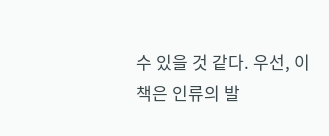수 있을 것 같다. 우선, 이 책은 인류의 발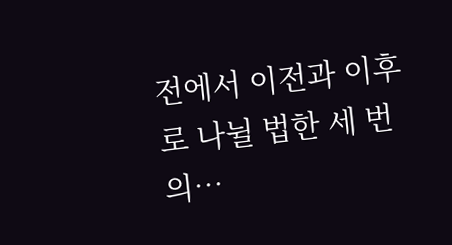전에서 이전과 이후로 나뉠 법한 세 번의…